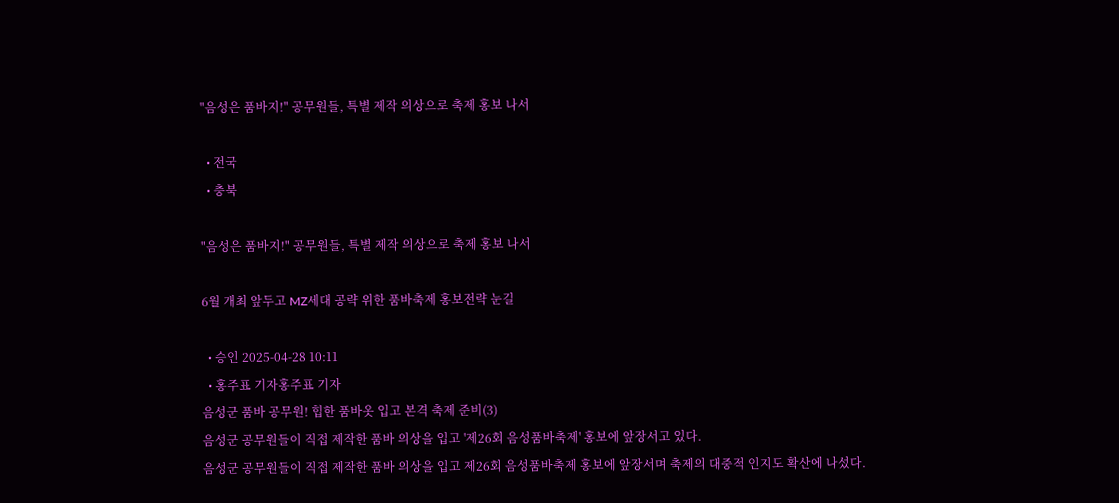"음성은 품바지!" 공무원들, 특별 제작 의상으로 축제 홍보 나서

  • 전국
  • 충북

"음성은 품바지!" 공무원들, 특별 제작 의상으로 축제 홍보 나서

6월 개최 앞두고 MZ세대 공략 위한 품바축제 홍보전략 눈길

  • 승인 2025-04-28 10:11
  • 홍주표 기자홍주표 기자
음성군 품바 공무원! 힙한 품바옷 입고 본격 축제 준비(3)
음성군 공무원들이 직접 제작한 품바 의상을 입고 '제26회 음성품바축제' 홍보에 앞장서고 있다.
음성군 공무원들이 직접 제작한 품바 의상을 입고 제26회 음성품바축제 홍보에 앞장서며 축제의 대중적 인지도 확산에 나섰다.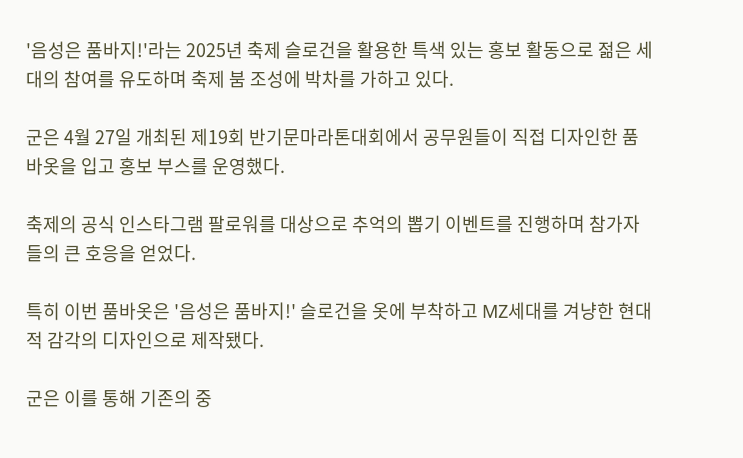'음성은 품바지!'라는 2025년 축제 슬로건을 활용한 특색 있는 홍보 활동으로 젊은 세대의 참여를 유도하며 축제 붐 조성에 박차를 가하고 있다.

군은 4월 27일 개최된 제19회 반기문마라톤대회에서 공무원들이 직접 디자인한 품바옷을 입고 홍보 부스를 운영했다.

축제의 공식 인스타그램 팔로워를 대상으로 추억의 뽑기 이벤트를 진행하며 참가자들의 큰 호응을 얻었다.

특히 이번 품바옷은 '음성은 품바지!' 슬로건을 옷에 부착하고 MZ세대를 겨냥한 현대적 감각의 디자인으로 제작됐다.

군은 이를 통해 기존의 중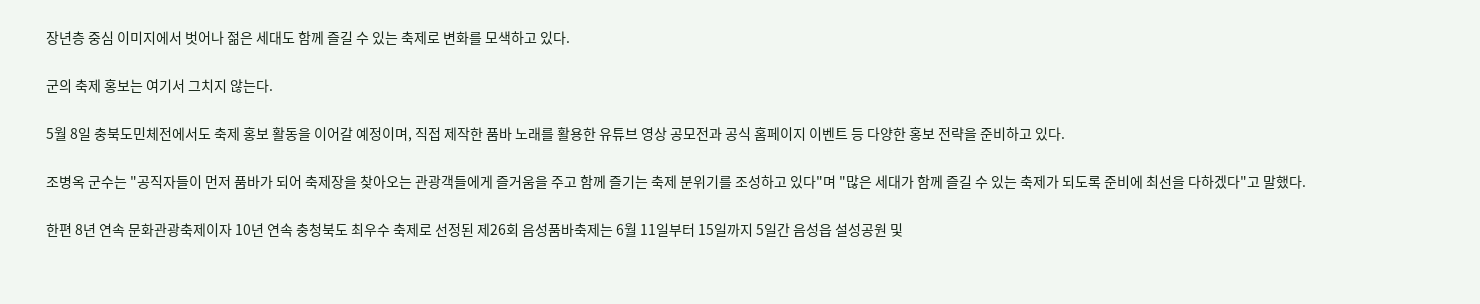장년층 중심 이미지에서 벗어나 젊은 세대도 함께 즐길 수 있는 축제로 변화를 모색하고 있다.

군의 축제 홍보는 여기서 그치지 않는다.

5월 8일 충북도민체전에서도 축제 홍보 활동을 이어갈 예정이며, 직접 제작한 품바 노래를 활용한 유튜브 영상 공모전과 공식 홈페이지 이벤트 등 다양한 홍보 전략을 준비하고 있다.

조병옥 군수는 "공직자들이 먼저 품바가 되어 축제장을 찾아오는 관광객들에게 즐거움을 주고 함께 즐기는 축제 분위기를 조성하고 있다"며 "많은 세대가 함께 즐길 수 있는 축제가 되도록 준비에 최선을 다하겠다"고 말했다.

한편 8년 연속 문화관광축제이자 10년 연속 충청북도 최우수 축제로 선정된 제26회 음성품바축제는 6월 11일부터 15일까지 5일간 음성읍 설성공원 및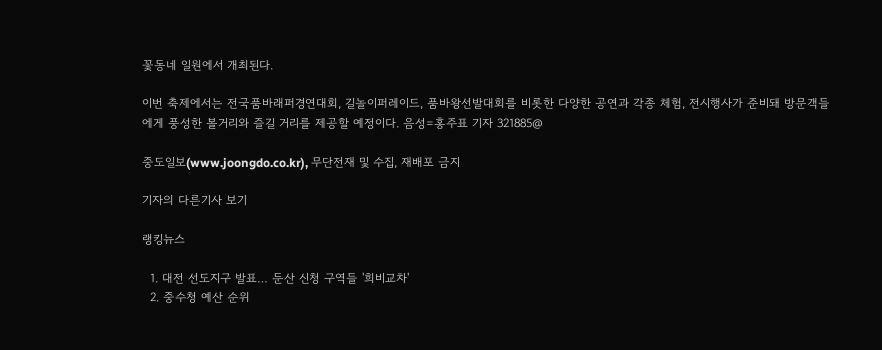꽃동네 일원에서 개최된다.

이번 축제에서는 전국품바래퍼경연대회, 길놀이퍼레이드, 품바왕선발대회를 비롯한 다양한 공연과 각종 체험, 전시행사가 준비돼 방문객들에게 풍성한 볼거리와 즐길 거리를 제공할 예정이다. 음성=홍주표 기자 321885@

중도일보(www.joongdo.co.kr), 무단전재 및 수집, 재배포 금지

기자의 다른기사 보기

랭킹뉴스

  1. 대전 선도지구 발표… 둔산 신청 구역들 '희비교차'
  2. 중수청 예산 순위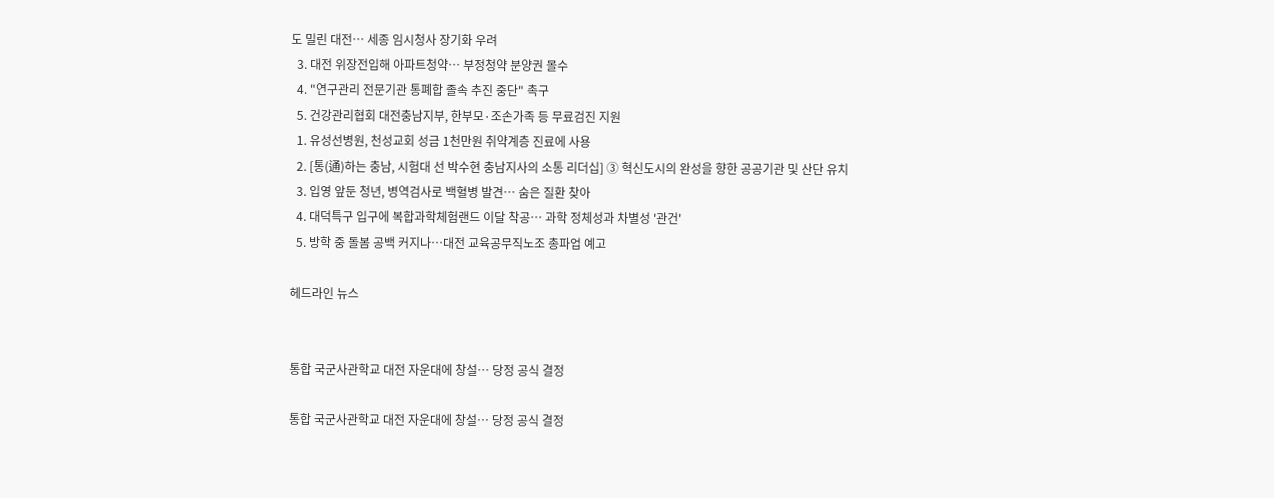도 밀린 대전… 세종 임시청사 장기화 우려
  3. 대전 위장전입해 아파트청약… 부정청약 분양권 몰수
  4. "연구관리 전문기관 통폐합 졸속 추진 중단" 촉구
  5. 건강관리협회 대전충남지부, 한부모·조손가족 등 무료검진 지원
  1. 유성선병원, 천성교회 성금 1천만원 취약계층 진료에 사용
  2. [통(通)하는 충남, 시험대 선 박수현 충남지사의 소통 리더십] ③ 혁신도시의 완성을 향한 공공기관 및 산단 유치
  3. 입영 앞둔 청년, 병역검사로 백혈병 발견… 숨은 질환 찾아
  4. 대덕특구 입구에 복합과학체험랜드 이달 착공… 과학 정체성과 차별성 '관건'
  5. 방학 중 돌봄 공백 커지나…대전 교육공무직노조 총파업 예고

헤드라인 뉴스


통합 국군사관학교 대전 자운대에 창설… 당정 공식 결정

통합 국군사관학교 대전 자운대에 창설… 당정 공식 결정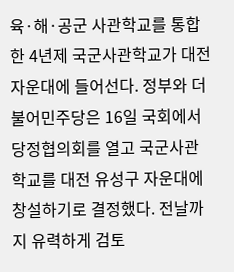육·해·공군 사관학교를 통합한 4년제 국군사관학교가 대전 자운대에 들어선다. 정부와 더불어민주당은 16일 국회에서 당정협의회를 열고 국군사관학교를 대전 유성구 자운대에 창설하기로 결정했다. 전날까지 유력하게 검토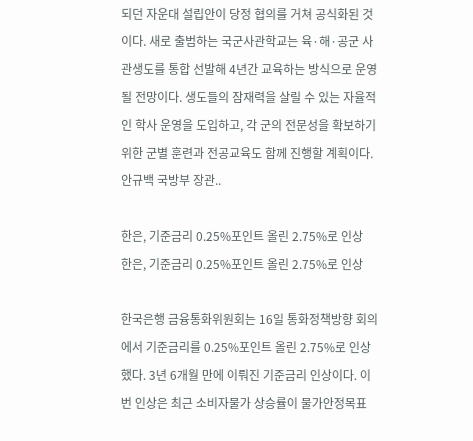되던 자운대 설립안이 당정 협의를 거쳐 공식화된 것이다. 새로 출범하는 국군사관학교는 육·해·공군 사관생도를 통합 선발해 4년간 교육하는 방식으로 운영될 전망이다. 생도들의 잠재력을 살릴 수 있는 자율적인 학사 운영을 도입하고, 각 군의 전문성을 확보하기 위한 군별 훈련과 전공교육도 함께 진행할 계획이다. 안규백 국방부 장관..

한은, 기준금리 0.25%포인트 올린 2.75%로 인상
한은, 기준금리 0.25%포인트 올린 2.75%로 인상

한국은행 금융통화위원회는 16일 통화정책방향 회의에서 기준금리를 0.25%포인트 올린 2.75%로 인상했다. 3년 6개월 만에 이뤄진 기준금리 인상이다. 이번 인상은 최근 소비자물가 상승률이 물가안정목표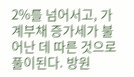2%를 넘어서고, 가계부채 증가세가 불어난 데 따른 것으로 풀이된다. 방원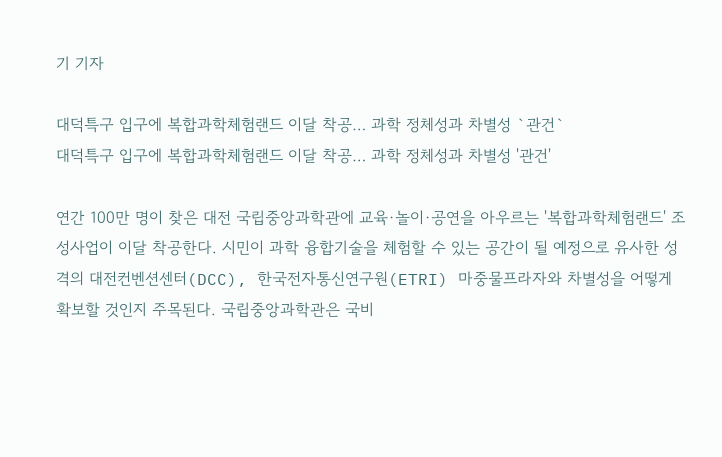기 기자

대덕특구 입구에 복합과학체험랜드 이달 착공… 과학 정체성과 차별성 `관건`
대덕특구 입구에 복합과학체험랜드 이달 착공… 과학 정체성과 차별성 '관건'

연간 100만 명이 찾은 대전 국립중앙과학관에 교육·놀이·공연을 아우르는 '복합과학체험랜드' 조성사업이 이달 착공한다. 시민이 과학 융합기술을 체험할 수 있는 공간이 될 예정으로 유사한 성격의 대전컨벤션센터(DCC), 한국전자통신연구원(ETRI) 마중물프라자와 차별성을 어떻게 확보할 것인지 주목된다. 국립중앙과학관은 국비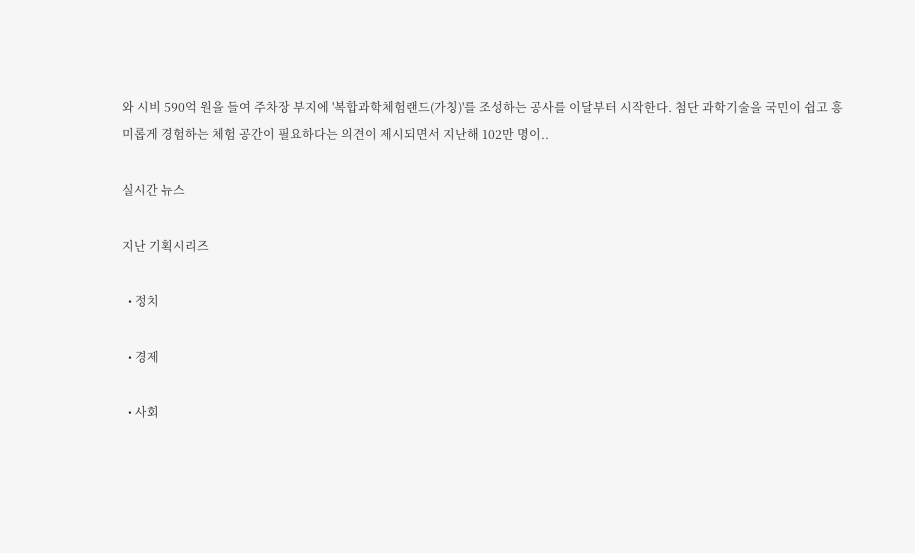와 시비 590억 원을 들여 주차장 부지에 '복합과학체험랜드(가칭)'를 조성하는 공사를 이달부터 시작한다. 첨단 과학기술을 국민이 쉽고 흥미롭게 경험하는 체험 공간이 필요하다는 의견이 제시되면서 지난해 102만 명이..

실시간 뉴스

지난 기획시리즈

  • 정치

  • 경제

  • 사회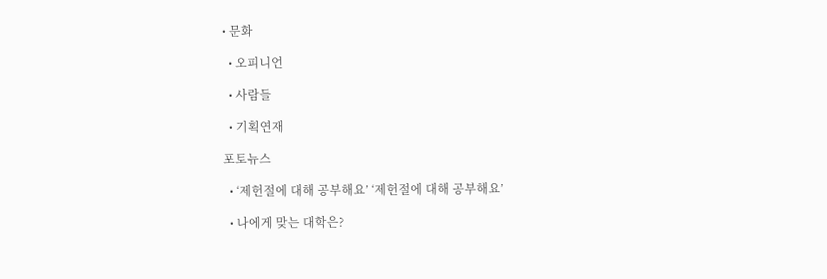• 문화

  • 오피니언

  • 사람들

  • 기획연재

포토뉴스

  • ‘제헌절에 대해 공부해요’ ‘제헌절에 대해 공부해요’

  • 나에게 맞는 대학은?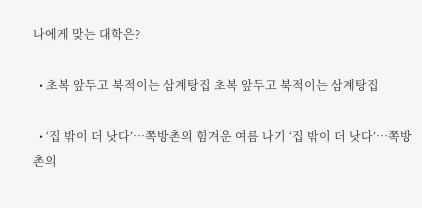나에게 맞는 대학은?

  • 초복 앞두고 북적이는 삼계탕집 초복 앞두고 북적이는 삼계탕집

  • ‘집 밖이 더 낫다’…쪽방촌의 힘겨운 여름 나기 ‘집 밖이 더 낫다’…쪽방촌의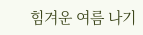힘겨운 여름 나기